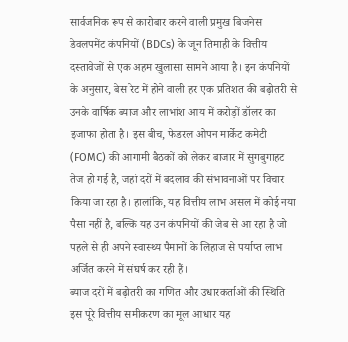सार्वजनिक रूप से कारोबार करने वाली प्रमुख बिजनेस डेवलपमेंट कंपनियों (BDCs) के जून तिमाही के वित्तीय दस्तावेजों से एक अहम खुलासा सामने आया है। इन कंपनियों के अनुसार, बेस रेट में होने वाली हर एक प्रतिशत की बढ़ोतरी से उनके वार्षिक ब्याज और लाभांश आय में करोड़ों डॉलर का इजाफा होता है। इस बीच, फेडरल ओपन मार्केट कमेटी (FOMC) की आगामी बैठकों को लेकर बाजार में सुगबुगाहट तेज हो गई है, जहां दरों में बदलाव की संभावनाओं पर विचार किया जा रहा है। हालांकि, यह वित्तीय लाभ असल में कोई नया पैसा नहीं है, बल्कि यह उन कंपनियों की जेब से आ रहा है जो पहले से ही अपने स्वास्थ्य पैमानों के लिहाज से पर्याप्त लाभ अर्जित करने में संघर्ष कर रही हैं।
ब्याज दरों में बढ़ोतरी का गणित और उधारकर्ताओं की स्थिति
इस पूरे वित्तीय समीकरण का मूल आधार यह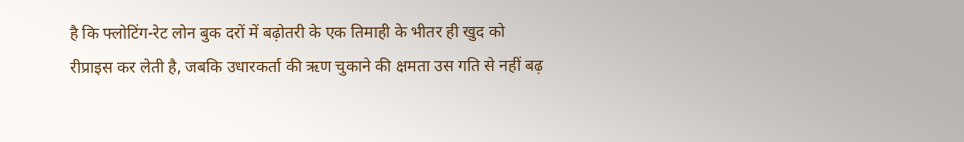है कि फ्लोटिंग-रेट लोन बुक दरों में बढ़ोतरी के एक तिमाही के भीतर ही खुद को रीप्राइस कर लेती है, जबकि उधारकर्ता की ऋण चुकाने की क्षमता उस गति से नहीं बढ़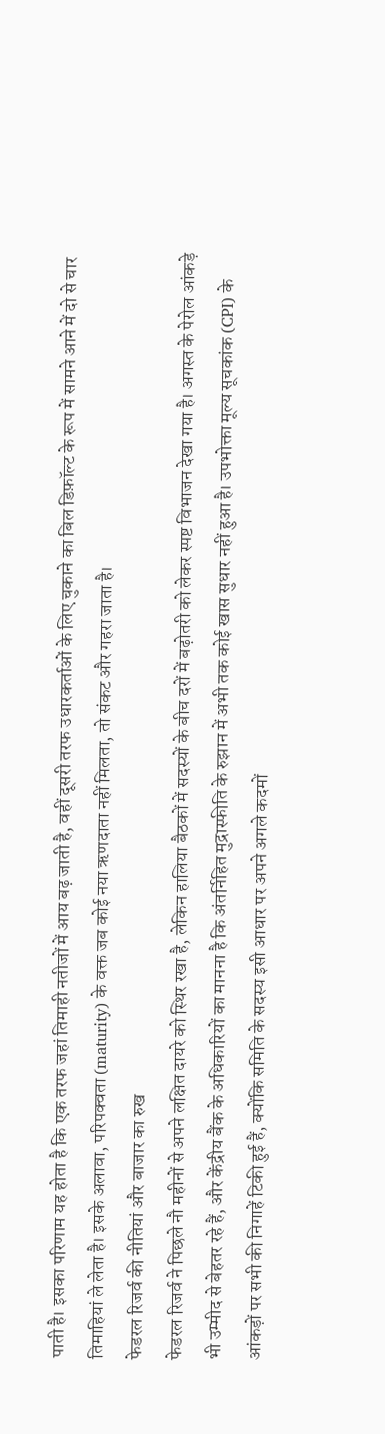पाती है। इसका परिणाम यह होता है कि एक तरफ जहां तिमाही नतीजों में आय बढ़ जाती है, वहीं दूसरी तरफ उधारकर्ताओं के लिए चुकाने का बिल डिफ़ॉल्ट के रूप में सामने आने में दो से चार तिमाहियां ले लेता है। इसके अलावा, परिपक्वता (maturity) के वक्त जब कोई नया ऋणदाता नहीं मिलता, तो संकट और गहरा जाता है।
फेडरल रिजर्व की नीतियां और बाजार का रुख
फेडरल रिजर्व ने पिछले नौ महीनों से अपने लक्षित दायरे को स्थिर रखा है, लेकिन हालिया बैठकों में सदस्यों के बीच दरों में बढ़ोतरी को लेकर स्पष्ट विभाजन देखा गया है। अगस्त के पेरोल आंकड़े भी उम्मीद से बेहतर रहे हैं, और केंद्रीय बैंक के अधिकारियों का मानना है कि अंतर्निहित मुद्रास्फीति के रुझान में अभी तक कोई खास सुधार नहीं हुआ है। उपभोक्ता मूल्य सूचकांक (CPI) के आंकड़ों पर सभी की निगाहें टिकी हुई हैं, क्योंकि समिति के सदस्य इसी आधार पर अपने अगले कदमों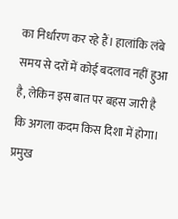का निर्धारण कर रहे हैं। हालांकि लंबे समय से दरों में कोई बदलाव नहीं हुआ है, लेकिन इस बात पर बहस जारी है कि अगला कदम किस दिशा में होगा।
प्रमुख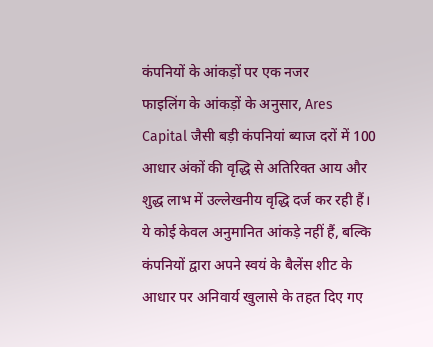कंपनियों के आंकड़ों पर एक नजर
फाइलिंग के आंकड़ों के अनुसार, Ares Capital जैसी बड़ी कंपनियां ब्याज दरों में 100 आधार अंकों की वृद्धि से अतिरिक्त आय और शुद्ध लाभ में उल्लेखनीय वृद्धि दर्ज कर रही हैं। ये कोई केवल अनुमानित आंकड़े नहीं हैं, बल्कि कंपनियों द्वारा अपने स्वयं के बैलेंस शीट के आधार पर अनिवार्य खुलासे के तहत दिए गए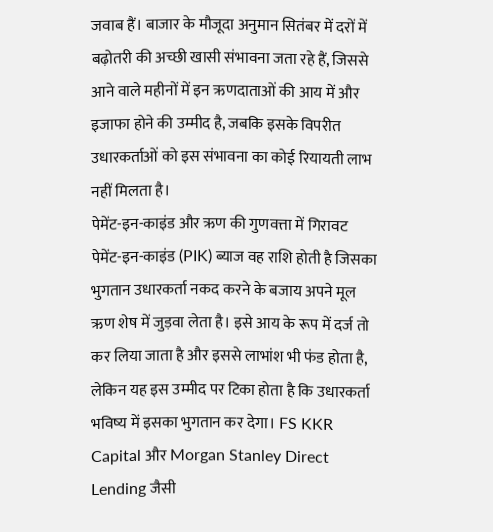जवाब हैं। बाजार के मौजूदा अनुमान सितंबर में दरों में बढ़ोतरी की अच्छी खासी संभावना जता रहे हैं, जिससे आने वाले महीनों में इन ऋणदाताओं की आय में और इजाफा होने की उम्मीद है, जबकि इसके विपरीत उधारकर्ताओं को इस संभावना का कोई रियायती लाभ नहीं मिलता है।
पेमेंट-इन-काइंड और ऋण की गुणवत्ता में गिरावट
पेमेंट-इन-काइंड (PIK) ब्याज वह राशि होती है जिसका भुगतान उधारकर्ता नकद करने के बजाय अपने मूल ऋण शेष में जुड़वा लेता है। इसे आय के रूप में दर्ज तो कर लिया जाता है और इससे लाभांश भी फंड होता है, लेकिन यह इस उम्मीद पर टिका होता है कि उधारकर्ता भविष्य में इसका भुगतान कर देगा। FS KKR Capital और Morgan Stanley Direct Lending जैसी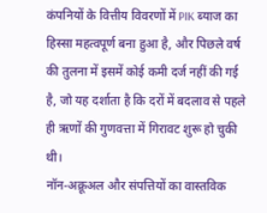कंपनियों के वित्तीय विवरणों में PIK ब्याज का हिस्सा महत्वपूर्ण बना हुआ है, और पिछले वर्ष की तुलना में इसमें कोई कमी दर्ज नहीं की गई है, जो यह दर्शाता है कि दरों में बदलाव से पहले ही ऋणों की गुणवत्ता में गिरावट शुरू हो चुकी थी।
नॉन-अक्रूअल और संपत्तियों का वास्तविक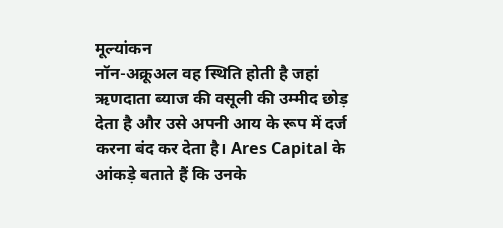मूल्यांकन
नॉन-अक्रूअल वह स्थिति होती है जहां ऋणदाता ब्याज की वसूली की उम्मीद छोड़ देता है और उसे अपनी आय के रूप में दर्ज करना बंद कर देता है। Ares Capital के आंकड़े बताते हैं कि उनके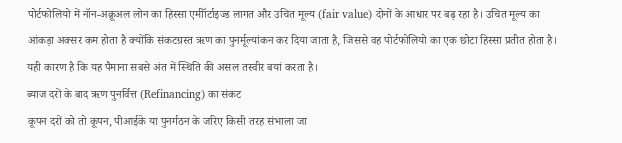पोर्टफोलियो में नॉन-अक्रूअल लोन का हिस्सा एमीॉर्टाइज्ड लागत और उचित मूल्य (fair value) दोनों के आधार पर बढ़ रहा है। उचित मूल्य का आंकड़ा अक्सर कम होता है क्योंकि संकटग्रस्त ऋण का पुनर्मूल्यांकन कर दिया जाता है, जिससे वह पोर्टफोलियो का एक छोटा हिस्सा प्रतीत होता है। यही कारण है कि यह पैमाना सबसे अंत में स्थिति की असल तस्वीर बयां करता है।
ब्याज दरों के बाद ऋण पुनर्वित्त (Refinancing) का संकट
कूपन दरों को तो कूपन, पीआईके या पुनर्गठन के जरिए किसी तरह संभाला जा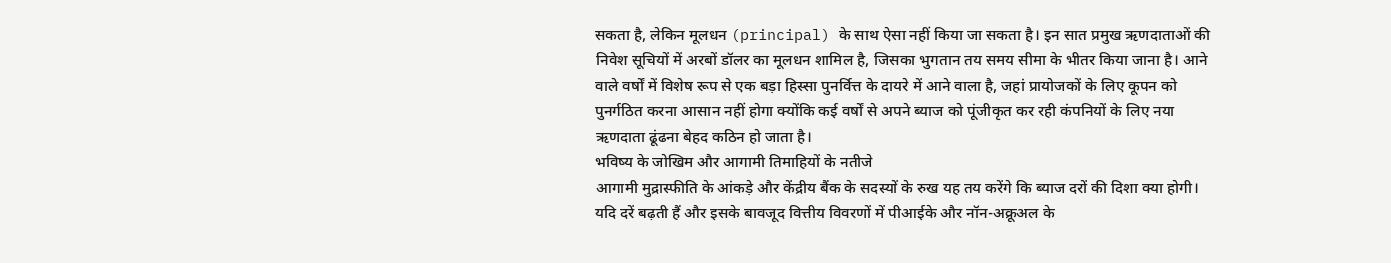सकता है, लेकिन मूलधन (principal) के साथ ऐसा नहीं किया जा सकता है। इन सात प्रमुख ऋणदाताओं की निवेश सूचियों में अरबों डॉलर का मूलधन शामिल है, जिसका भुगतान तय समय सीमा के भीतर किया जाना है। आने वाले वर्षों में विशेष रूप से एक बड़ा हिस्सा पुनर्वित्त के दायरे में आने वाला है, जहां प्रायोजकों के लिए कूपन को पुनर्गठित करना आसान नहीं होगा क्योंकि कई वर्षों से अपने ब्याज को पूंजीकृत कर रही कंपनियों के लिए नया ऋणदाता ढूंढना बेहद कठिन हो जाता है।
भविष्य के जोखिम और आगामी तिमाहियों के नतीजे
आगामी मुद्रास्फीति के आंकड़े और केंद्रीय बैंक के सदस्यों के रुख यह तय करेंगे कि ब्याज दरों की दिशा क्या होगी। यदि दरें बढ़ती हैं और इसके बावजूद वित्तीय विवरणों में पीआईके और नॉन-अक्रूअल के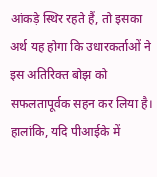आंकड़े स्थिर रहते हैं, तो इसका अर्थ यह होगा कि उधारकर्ताओं ने इस अतिरिक्त बोझ को सफलतापूर्वक सहन कर लिया है। हालांकि, यदि पीआईके में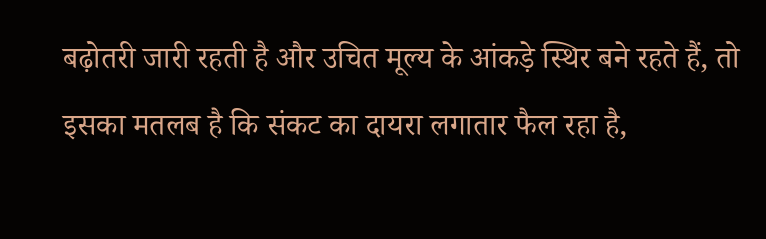बढ़ोतरी जारी रहती है और उचित मूल्य के आंकड़े स्थिर बने रहते हैं, तो इसका मतलब है कि संकट का दायरा लगातार फैल रहा है,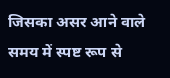जिसका असर आने वाले समय में स्पष्ट रूप से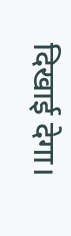दिखाई देगा।